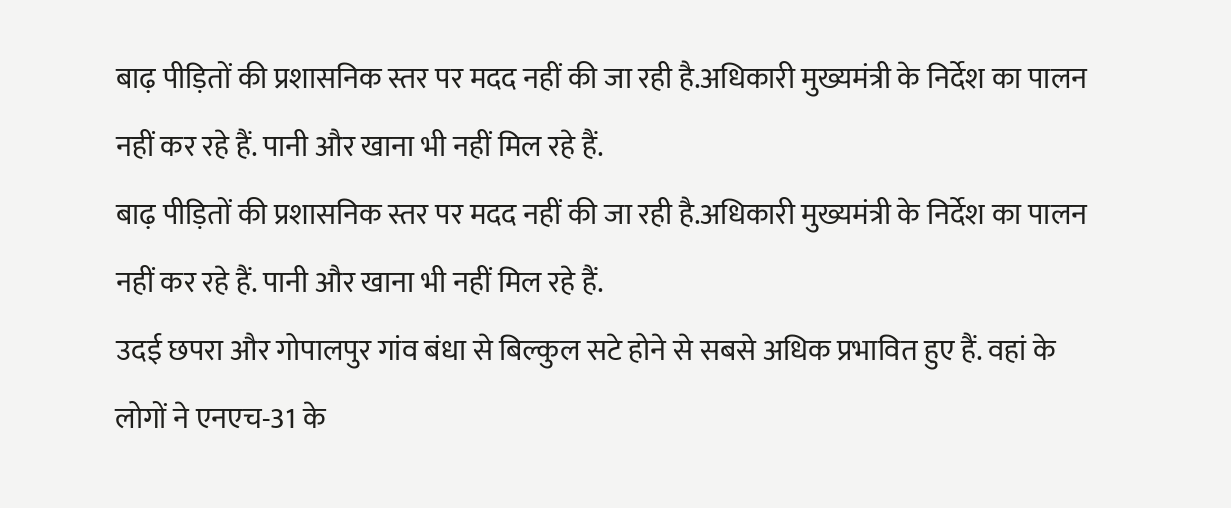बाढ़ पीड़ितों की प्रशासनिक स्तर पर मदद नहीं की जा रही है.अधिकारी मुख्यमंत्री के निर्देश का पालन नहीं कर रहे हैं. पानी और खाना भी नहीं मिल रहे हैं.
बाढ़ पीड़ितों की प्रशासनिक स्तर पर मदद नहीं की जा रही है.अधिकारी मुख्यमंत्री के निर्देश का पालन नहीं कर रहे हैं. पानी और खाना भी नहीं मिल रहे हैं.
उदई छपरा और गोपालपुर गांव बंधा से बिल्कुल सटे होने से सबसे अधिक प्रभावित हुए हैं. वहां के लोगों ने एनएच-31 के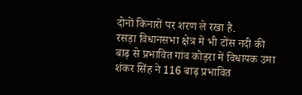दोनों किनारों पर शरण ले रखा है.
रसड़ा विधानसभा क्षेत्र में भी टोंस नदी की बाढ़ से प्रभावित गांव कोड़रा में विधायक उमा शंकर सिंह ने 116 बाढ़ प्रभावित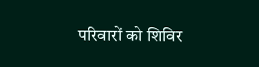परिवारों को शिविर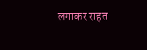लगाकर राहत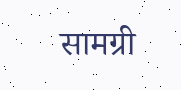सामग्री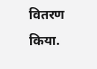वितरण किया.